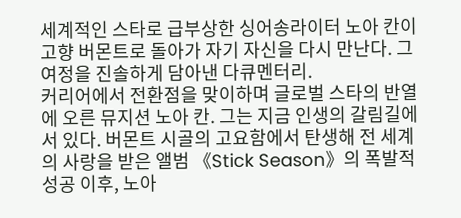세계적인 스타로 급부상한 싱어송라이터 노아 칸이 고향 버몬트로 돌아가 자기 자신을 다시 만난다. 그 여정을 진솔하게 담아낸 다큐멘터리.
커리어에서 전환점을 맞이하며 글로벌 스타의 반열에 오른 뮤지션 노아 칸. 그는 지금 인생의 갈림길에 서 있다. 버몬트 시골의 고요함에서 탄생해 전 세계의 사랑을 받은 앨범 《Stick Season》의 폭발적 성공 이후, 노아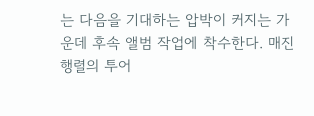는 다음을 기대하는 압박이 커지는 가운데 후속 앨범 작업에 착수한다. 매진 행렬의 투어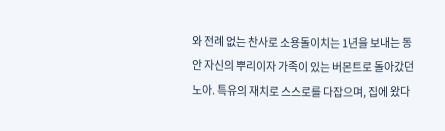와 전례 없는 찬사로 소용돌이치는 1년을 보내는 동안 자신의 뿌리이자 가족이 있는 버몬트로 돌아갔던 노아. 특유의 재치로 스스로를 다잡으며, 집에 왔다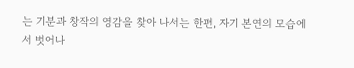는 기분과 창작의 영감을 찾아 나서는 한편, 자기 본연의 모습에서 벗어나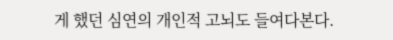게 했던 심연의 개인적 고뇌도 들여다본다.